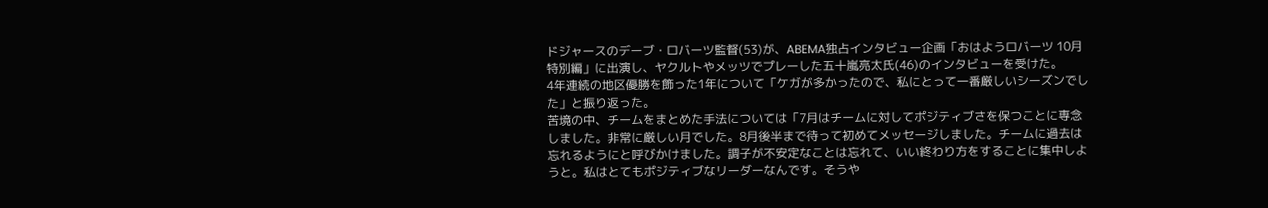ドジャースのデーブ・ロバーツ監督(53)が、ABEMA独占インタビュー企画「おはようロバーツ 10月特別編」に出演し、ヤクルトやメッツでプレーした五十嵐亮太氏(46)のインタビューを受けた。
4年連続の地区優勝を飾った1年について「ケガが多かったので、私にとって一番厳しいシーズンでした」と振り返った。
苦境の中、チームをまとめた手法については「7月はチームに対してポジティブさを保つことに専念しました。非常に厳しい月でした。8月後半まで待って初めてメッセージしました。チームに過去は忘れるようにと呼びかけました。調子が不安定なことは忘れて、いい終わり方をすることに集中しようと。私はとてもポジティブなリーダーなんです。そうや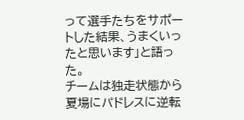って選手たちをサポートした結果、うまくいったと思います」と語った。
チームは独走状態から夏場にパドレスに逆転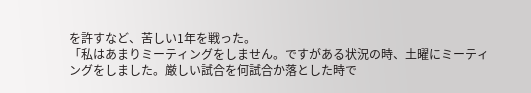を許すなど、苦しい1年を戦った。
「私はあまりミーティングをしません。ですがある状況の時、土曜にミーティングをしました。厳しい試合を何試合か落とした時で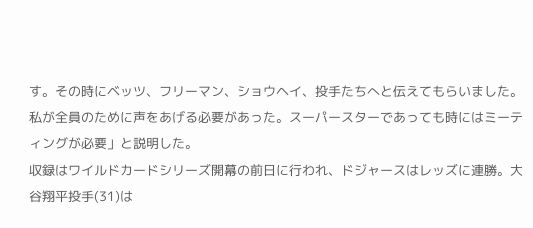す。その時にベッツ、フリーマン、ショウヘイ、投手たちへと伝えてもらいました。私が全員のために声をあげる必要があった。スーパースターであっても時にはミーティングが必要」と説明した。
収録はワイルドカードシリーズ開幕の前日に行われ、ドジャースはレッズに連勝。大谷翔平投手(31)は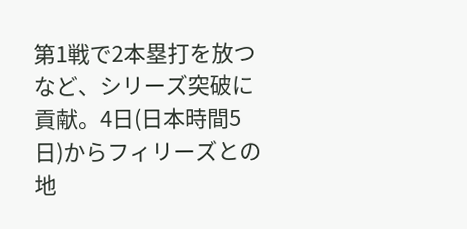第1戦で2本塁打を放つなど、シリーズ突破に貢献。4日(日本時間5日)からフィリーズとの地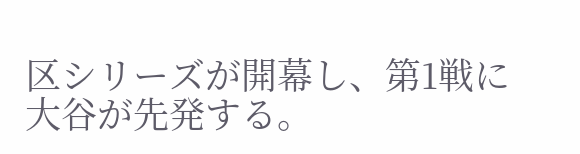区シリーズが開幕し、第1戦に大谷が先発する。